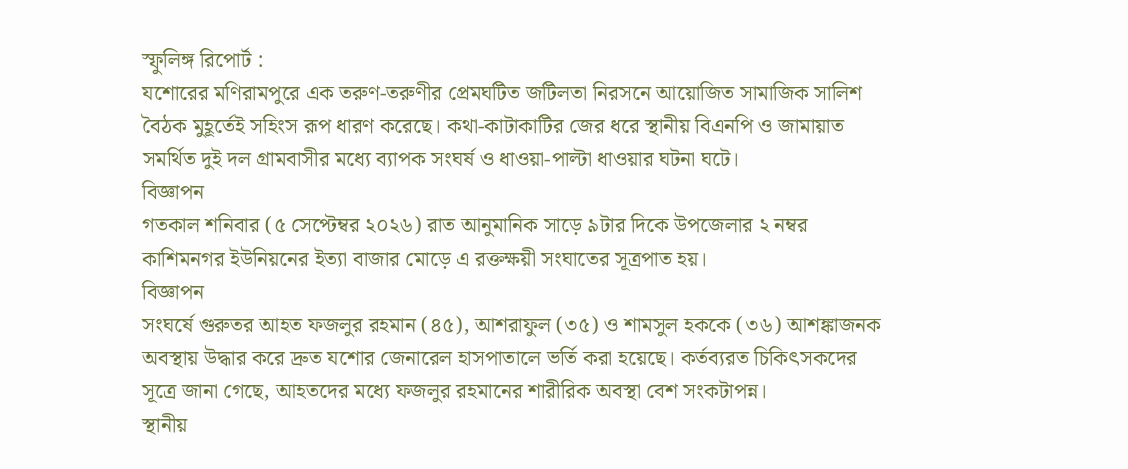স্ফুলিঙ্গ রিপোর্ট :
যশোরের মণিরামপুরে এক তরুণ-তরুণীর প্রেমঘটিত জটিলতা নিরসনে আয়োজিত সামাজিক সালিশ বৈঠক মুহূর্তেই সহিংস রূপ ধারণ করেছে। কথা-কাটাকাটির জের ধরে স্থানীয় বিএনপি ও জামায়াত সমর্থিত দুই দল গ্রামবাসীর মধ্যে ব্যাপক সংঘর্ষ ও ধাওয়া-পাল্টা ধাওয়ার ঘটনা ঘটে।
বিজ্ঞাপন
গতকাল শনিবার (৫ সেপ্টেম্বর ২০২৬) রাত আনুমানিক সাড়ে ৯টার দিকে উপজেলার ২ নম্বর কাশিমনগর ইউনিয়নের ইত্যা বাজার মোড়ে এ রক্তক্ষয়ী সংঘাতের সূত্রপাত হয়।
বিজ্ঞাপন
সংঘর্ষে গুরুতর আহত ফজলুর রহমান (৪৫), আশরাফুল (৩৫) ও শামসুল হককে (৩৬) আশঙ্কাজনক অবস্থায় উদ্ধার করে দ্রুত যশোর জেনারেল হাসপাতালে ভর্তি করা হয়েছে। কর্তব্যরত চিকিৎসকদের সূত্রে জানা গেছে, আহতদের মধ্যে ফজলুর রহমানের শারীরিক অবস্থা বেশ সংকটাপন্ন।
স্থানীয়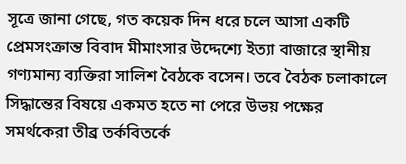সূত্রে জানা গেছে, গত কয়েক দিন ধরে চলে আসা একটি প্রেমসংক্রান্ত বিবাদ মীমাংসার উদ্দেশ্যে ইত্যা বাজারে স্থানীয় গণ্যমান্য ব্যক্তিরা সালিশ বৈঠকে বসেন। তবে বৈঠক চলাকালে সিদ্ধান্তের বিষয়ে একমত হতে না পেরে উভয় পক্ষের সমর্থকেরা তীব্র তর্কবিতর্কে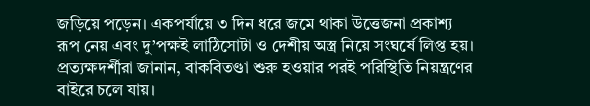জড়িয়ে পড়েন। একপর্যায়ে ৩ দিন ধরে জমে থাকা উত্তেজনা প্রকাশ্য রূপ নেয় এবং দু’পক্ষই লাঠিসোটা ও দেশীয় অস্ত্র নিয়ে সংঘর্ষে লিপ্ত হয়।
প্রত্যক্ষদর্শীরা জানান, বাকবিতণ্ডা শুরু হওয়ার পরই পরিস্থিতি নিয়ন্ত্রণের বাইরে চলে যায়।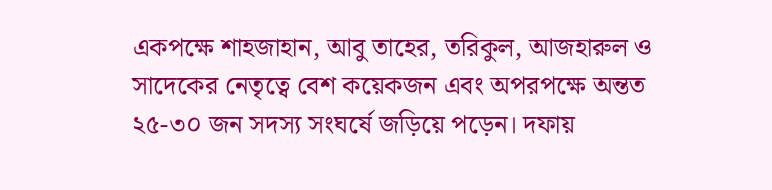একপক্ষে শাহজাহান, আবু তাহের, তরিকুল, আজহারুল ও সাদেকের নেতৃত্বে বেশ কয়েকজন এবং অপরপক্ষে অন্তত ২৫-৩০ জন সদস্য সংঘর্ষে জড়িয়ে পড়েন। দফায়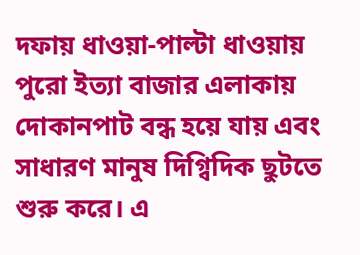দফায় ধাওয়া-পাল্টা ধাওয়ায় পুরো ইত্যা বাজার এলাকায় দোকানপাট বন্ধ হয়ে যায় এবং সাধারণ মানুষ দিগ্বিদিক ছুটতে শুরু করে। এ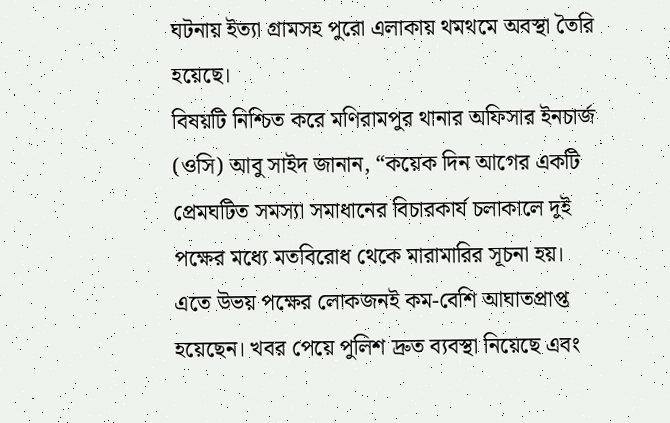ঘটনায় ইত্যা গ্রামসহ পুরো এলাকায় থমথমে অবস্থা তৈরি হয়েছে।
বিষয়টি নিশ্চিত করে মণিরামপুর থানার অফিসার ইনচার্জ (ওসি) আবু সাইদ জানান, “কয়েক দিন আগের একটি প্রেমঘটিত সমস্যা সমাধানের বিচারকার্য চলাকালে দুই পক্ষের মধ্যে মতবিরোধ থেকে মারামারির সূচনা হয়। এতে উভয় পক্ষের লোকজনই কম-বেশি আঘাতপ্রাপ্ত হয়েছেন। খবর পেয়ে পুলিশ দ্রুত ব্যবস্থা নিয়েছে এবং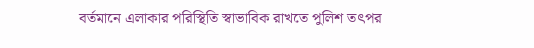বর্তমানে এলাকার পরিস্থিতি স্বাভাবিক রাখতে পুলিশ তৎপর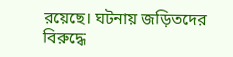রয়েছে। ঘটনায় জড়িতদের বিরুদ্ধে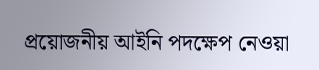প্রয়োজনীয় আইনি পদক্ষেপ নেওয়া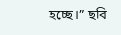হচ্ছে।” ছবি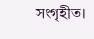সংগৃহীত।